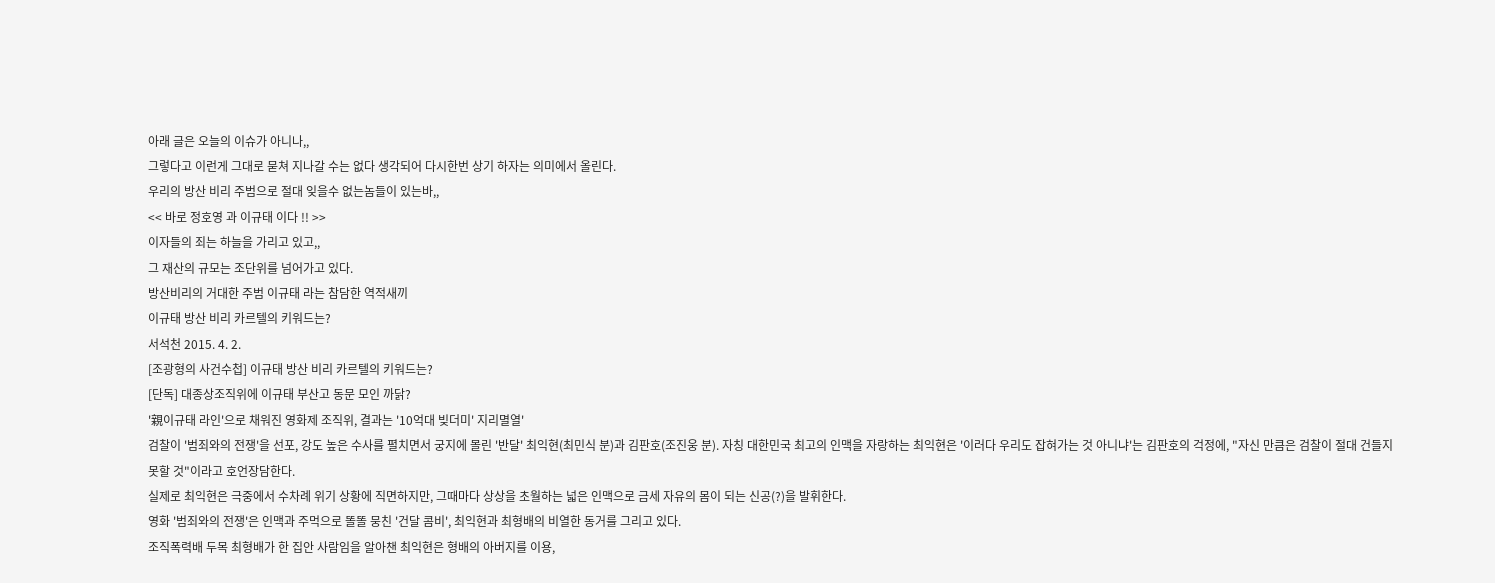아래 글은 오늘의 이슈가 아니나,,
그렇다고 이런게 그대로 묻쳐 지나갈 수는 없다 생각되어 다시한번 상기 하자는 의미에서 올린다.
우리의 방산 비리 주범으로 절대 잊을수 없는놈들이 있는바,,
<< 바로 정호영 과 이규태 이다 !! >>
이자들의 죄는 하늘을 가리고 있고,,
그 재산의 규모는 조단위를 넘어가고 있다.
방산비리의 거대한 주범 이규태 라는 참담한 역적새끼
이규태 방산 비리 카르텔의 키워드는?
서석천 2015. 4. 2.
[조광형의 사건수첩] 이규태 방산 비리 카르텔의 키워드는?
[단독] 대종상조직위에 이규태 부산고 동문 모인 까닭?
'親이규태 라인'으로 채워진 영화제 조직위, 결과는 '10억대 빚더미' 지리멸열'
검찰이 '범죄와의 전쟁'을 선포, 강도 높은 수사를 펼치면서 궁지에 몰린 '반달' 최익현(최민식 분)과 김판호(조진웅 분). 자칭 대한민국 최고의 인맥을 자랑하는 최익현은 '이러다 우리도 잡혀가는 것 아니냐'는 김판호의 걱정에, "자신 만큼은 검찰이 절대 건들지 못할 것"이라고 호언장담한다.
실제로 최익현은 극중에서 수차례 위기 상황에 직면하지만, 그때마다 상상을 초월하는 넓은 인맥으로 금세 자유의 몸이 되는 신공(?)을 발휘한다.
영화 '범죄와의 전쟁'은 인맥과 주먹으로 똘똘 뭉친 '건달 콤비', 최익현과 최형배의 비열한 동거를 그리고 있다.
조직폭력배 두목 최형배가 한 집안 사람임을 알아챈 최익현은 형배의 아버지를 이용,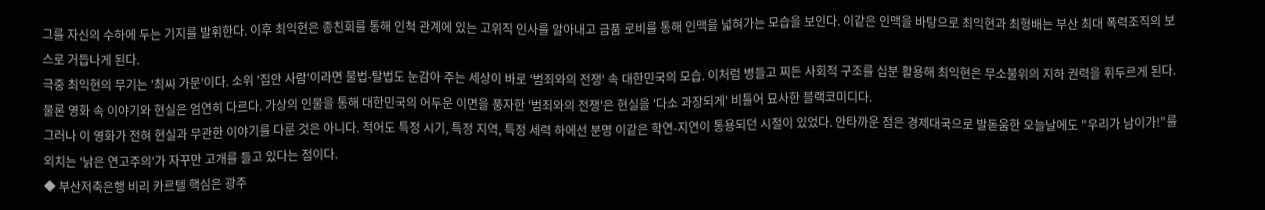그를 자신의 수하에 두는 기지를 발휘한다. 이후 최익현은 종친회를 통해 인척 관계에 있는 고위직 인사를 알아내고 금품 로비를 통해 인맥을 넓혀가는 모습을 보인다. 이같은 인맥을 바탕으로 최익현과 최형배는 부산 최대 폭력조직의 보스로 거듭나게 된다.
극중 최익현의 무기는 '최씨 가문'이다. 소위 '집안 사람'이라면 불법-탈법도 눈감아 주는 세상이 바로 '범죄와의 전쟁' 속 대한민국의 모습. 이처럼 병들고 찌든 사회적 구조를 십분 활용해 최익현은 무소불위의 지하 권력을 휘두르게 된다.
물론 영화 속 이야기와 현실은 엄연히 다르다. 가상의 인물을 통해 대한민국의 어두운 이면을 풍자한 '범죄와의 전쟁'은 현실을 '다소 과장되게' 비틀어 묘사한 블랙코미디다.
그러나 이 영화가 전혀 현실과 무관한 이야기를 다룬 것은 아니다. 적어도 특정 시기, 특정 지역, 특정 세력 하에선 분명 이같은 학연-지연이 통용되던 시절이 있었다. 안타까운 점은 경제대국으로 발돋움한 오늘날에도 "우리가 남이가!"를 외치는 '낡은 연고주의'가 자꾸만 고개를 들고 있다는 점이다.
◆ 부산저축은행 비리 카르텔 핵심은 광주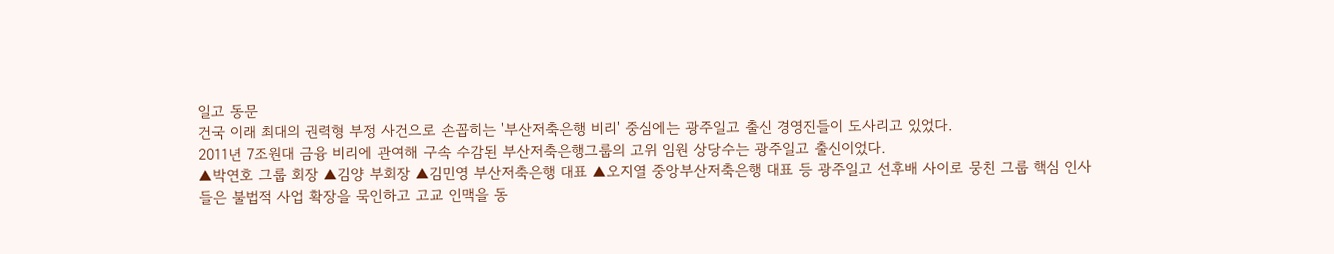일고 동문
건국 이래 최대의 권력형 부정 사건으로 손꼽히는 '부산저축은행 비리' 중심에는 광주일고 출신 경영진들이 도사리고 있었다.
2011년 7조원대 금융 비리에 관여해 구속 수감된 부산저축은행그룹의 고위 임원 상당수는 광주일고 출신이었다.
▲박연호 그룹 회장 ▲김양 부회장 ▲김민영 부산저축은행 대표 ▲오지열 중앙부산저축은행 대표 등 광주일고 선후배 사이로 뭉친 그룹 핵심 인사들은 불법적 사업 확장을 묵인하고 고교 인맥을 동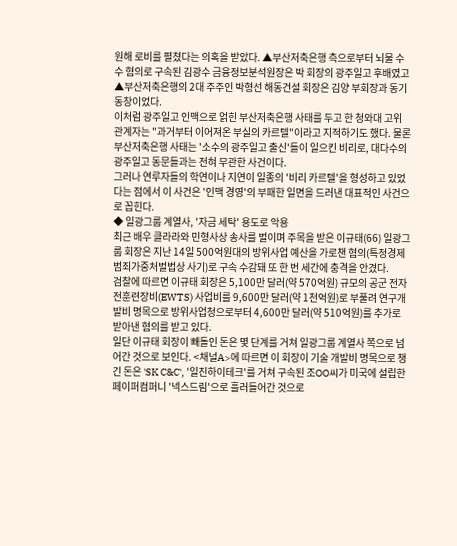원해 로비를 펼쳤다는 의혹을 받았다. ▲부산저축은행 측으로부터 뇌물 수수 혐의로 구속된 김광수 금융정보분석원장은 박 회장의 광주일고 후배였고 ▲부산저축은행의 2대 주주인 박형선 해동건설 회장은 김양 부회장과 동기동창이었다.
이처럼 광주일고 인맥으로 얽힌 부산저축은행 사태를 두고 한 청와대 고위 관계자는 "과거부터 이어져온 부실의 카르텔"이라고 지적하기도 했다. 물론 부산저축은행 사태는 '소수의 광주일고 출신'들이 일으킨 비리로, 대다수의 광주일고 동문들과는 전혀 무관한 사건이다.
그러나 연루자들의 학연이나 지연이 일종의 '비리 카르텔'을 형성하고 있었다는 점에서 이 사건은 '인맥 경영'의 부패한 일면을 드러낸 대표적인 사건으로 꼽힌다.
◆ 일광그룹 계열사, '자금 세탁' 용도로 악용
최근 배우 클라라와 민형사상 송사를 벌이며 주목을 받은 이규태(66) 일광그룹 회장은 지난 14일 500억원대의 방위사업 예산을 가로챈 혐의(특정경제범죄가중처벌법상 사기)로 구속 수감돼 또 한 번 세간에 충격을 안겼다.
검찰에 따르면 이규태 회장은 5,100만 달러(약 570억원) 규모의 공군 전자전훈련장비(EWTS) 사업비를 9,600만 달러(약 1천억원)로 부풀려 연구개발비 명목으로 방위사업청으로부터 4,600만 달러(약 510억원)를 추가로 받아낸 혐의를 받고 있다.
일단 이규태 회장이 빼돌인 돈은 몇 단계를 거쳐 일광그룹 계열사 쪽으로 넘어간 것으로 보인다. <채널A>에 따르면 이 회장이 기술 개발비 명목으로 챙긴 돈은 'SK C&C', '일진하이테크'를 거쳐 구속된 조OO씨가 미국에 설립한 페이퍼컴퍼니 '넥스드림'으로 흘러들어간 것으로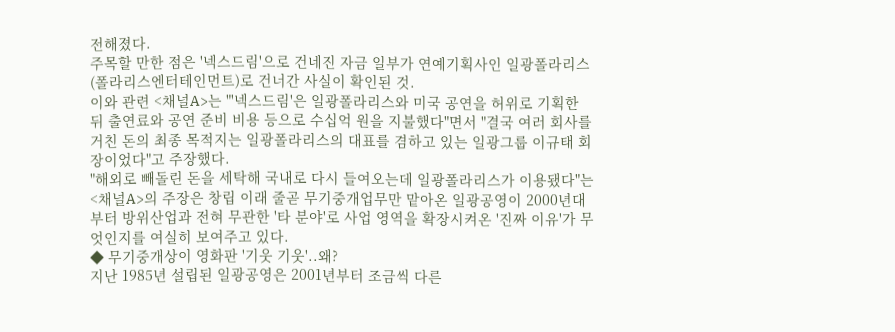전해졌다.
주목할 만한 점은 '넥스드림'으로 건네진 자금 일부가 연예기획사인 일광폴라리스(폴라리스엔터테인먼트)로 건너간 사실이 확인된 것.
이와 관련 <채널A>는 "'넥스드림'은 일광폴라리스와 미국 공연을 허위로 기획한 뒤 출연료와 공연 준비 비용 등으로 수십억 원을 지불했다"면서 "결국 여러 회사를 거친 돈의 최종 목적지는 일광폴라리스의 대표를 겸하고 있는 일광그룹 이규태 회장이었다"고 주장했다.
"해외로 빼돌린 돈을 세탁해 국내로 다시 들여오는데 일광폴라리스가 이용됐다"는 <채널A>의 주장은 창립 이래 줄곧 무기중개업무만 맡아온 일광공영이 2000년대부터 방위산업과 전혀 무관한 '타 분야'로 사업 영역을 확장시켜온 '진짜 이유'가 무엇인지를 여실히 보여주고 있다.
◆ 무기중개상이 영화판 '기웃 기웃'..왜?
지난 1985년 설립된 일광공영은 2001년부터 조금씩 다른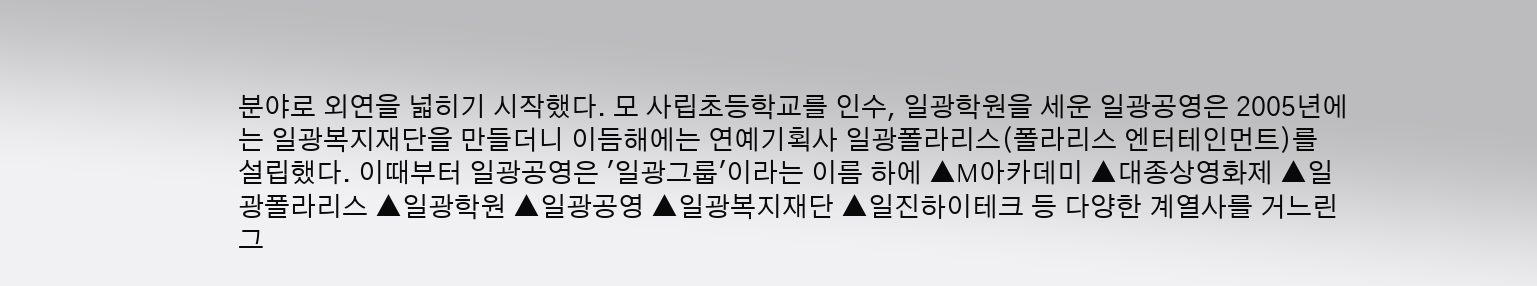분야로 외연을 넓히기 시작했다. 모 사립초등학교를 인수, 일광학원을 세운 일광공영은 2005년에는 일광복지재단을 만들더니 이듬해에는 연예기획사 일광폴라리스(폴라리스 엔터테인먼트)를 설립했다. 이때부터 일광공영은 '일광그룹'이라는 이름 하에 ▲M아카데미 ▲대종상영화제 ▲일광폴라리스 ▲일광학원 ▲일광공영 ▲일광복지재단 ▲일진하이테크 등 다양한 계열사를 거느린 그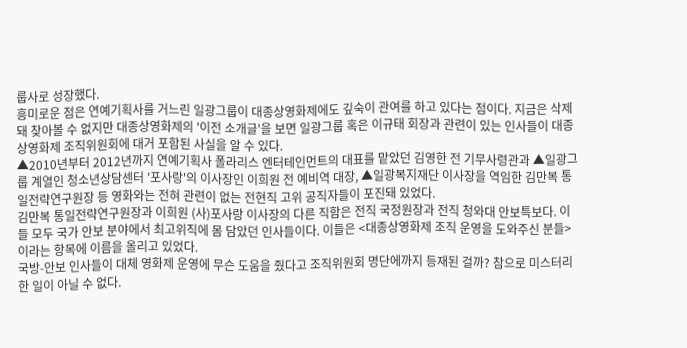룹사로 성장했다.
흥미로운 점은 연예기획사를 거느린 일광그룹이 대종상영화제에도 깊숙이 관여를 하고 있다는 점이다. 지금은 삭제돼 찾아볼 수 없지만 대종상영화제의 '이전 소개글'을 보면 일광그룹 혹은 이규태 회장과 관련이 있는 인사들이 대종상영화제 조직위원회에 대거 포함된 사실을 알 수 있다.
▲2010년부터 2012년까지 연예기획사 폴라리스 엔터테인먼트의 대표를 맡았던 김영한 전 기무사령관과 ▲일광그룹 계열인 청소년상담센터 '포사랑'의 이사장인 이희원 전 예비역 대장, ▲일광복지재단 이사장을 역임한 김만복 통일전략연구원장 등 영화와는 전혀 관련이 없는 전현직 고위 공직자들이 포진돼 있었다.
김만복 통일전략연구원장과 이희원 (사)포사랑 이사장의 다른 직함은 전직 국정원장과 전직 청와대 안보특보다. 이들 모두 국가 안보 분야에서 최고위직에 몸 담았던 인사들이다. 이들은 <대종상영화제 조직 운영을 도와주신 분들>이라는 항목에 이름을 올리고 있었다.
국방-안보 인사들이 대체 영화제 운영에 무슨 도움을 줬다고 조직위원회 명단에까지 등재된 걸까? 참으로 미스터리한 일이 아닐 수 없다.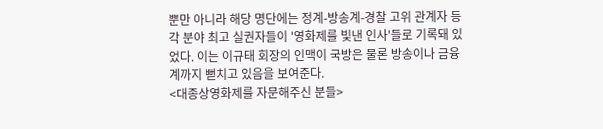뿐만 아니라 해당 명단에는 정계-방송계-경찰 고위 관계자 등 각 분야 최고 실권자들이 '영화제를 빛낸 인사'들로 기록돼 있었다. 이는 이규태 회장의 인맥이 국방은 물론 방송이나 금융계까지 뻗치고 있음을 보여준다.
<대종상영화제를 자문해주신 분들>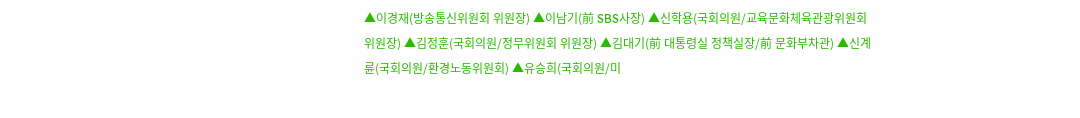▲이경재(방송통신위원회 위원장) ▲이남기(前 SBS사장) ▲신학용(국회의원/교육문화체육관광위원회 위원장) ▲김정훈(국회의원/정무위원회 위원장) ▲김대기(前 대통령실 정책실장/前 문화부차관) ▲신계륜(국회의원/환경노동위원회) ▲유승희(국회의원/미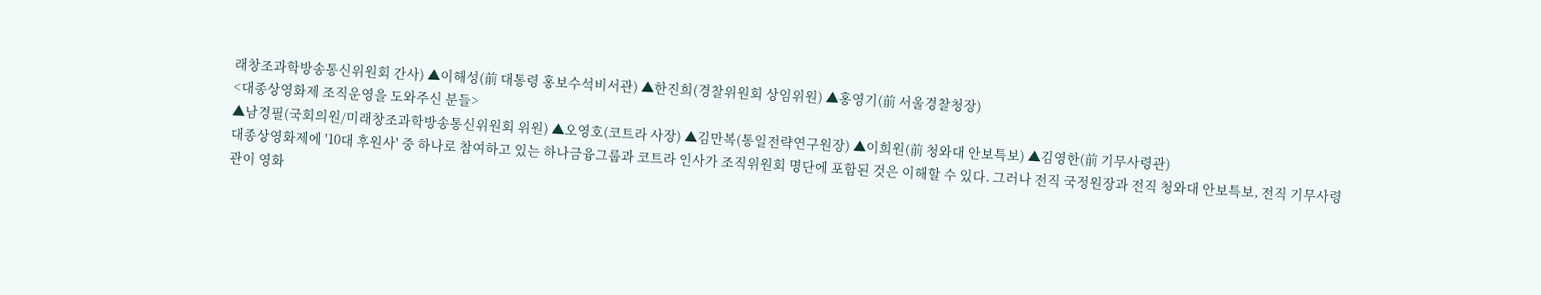래창조과학방송통신위원회 간사) ▲이해성(前 대통령 홍보수석비서관) ▲한진희(경찰위원회 상임위원) ▲홍영기(前 서울경찰청장)
<대종상영화제 조직운영을 도와주신 분들>
▲남경필(국회의원/미래창조과학방송통신위원회 위원) ▲오영호(코트라 사장) ▲김만복(통일전략연구원장) ▲이희원(前 청와대 안보특보) ▲김영한(前 기무사령관)
대종상영화제에 '10대 후원사' 중 하나로 참여하고 있는 하나금융그룹과 코트라 인사가 조직위원회 명단에 포함된 것은 이해할 수 있다. 그러나 전직 국정원장과 전직 청와대 안보특보, 전직 기무사령관이 영화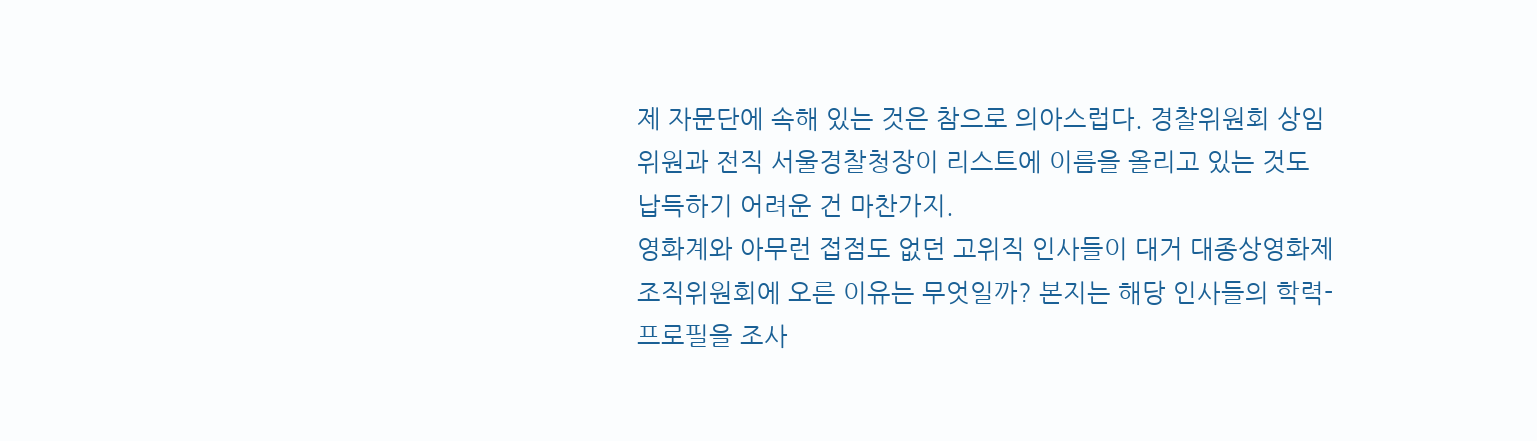제 자문단에 속해 있는 것은 참으로 의아스럽다. 경찰위원회 상임위원과 전직 서울경찰청장이 리스트에 이름을 올리고 있는 것도 납득하기 어려운 건 마찬가지.
영화계와 아무런 접점도 없던 고위직 인사들이 대거 대종상영화제 조직위원회에 오른 이유는 무엇일까? 본지는 해당 인사들의 학력-프로필을 조사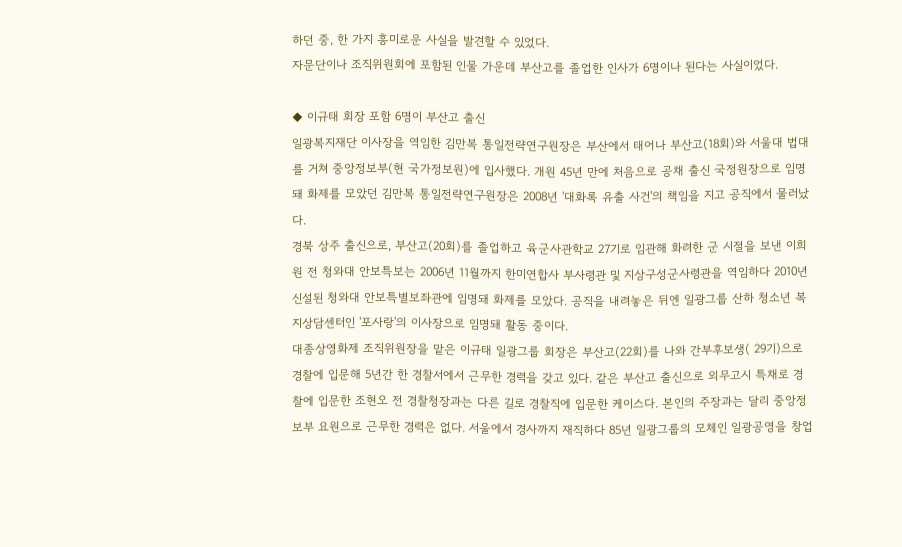하던 중, 한 가지 흥미로운 사실을 발견할 수 있었다.
자문단이나 조직위원회에 포함된 인물 가운데 부산고를 졸업한 인사가 6명이나 된다는 사실이었다.

◆ 이규태 회장 포함 6명이 부산고 출신
일광복지재단 이사장을 역임한 김만복 통일전략연구원장은 부산에서 태어나 부산고(18회)와 서울대 법대를 거쳐 중앙정보부(현 국가정보원)에 입사했다. 개원 45년 만에 처음으로 공채 출신 국정원장으로 임명돼 화제를 모았던 김만복 통일전략연구원장은 2008년 '대화록 유출 사건'의 책임을 지고 공직에서 물러났다.
경북 상주 출신으로, 부산고(20회)를 졸업하고 육군사관학교 27기로 임관해 화려한 군 시절을 보낸 이희원 전 청와대 안보특보는 2006년 11월까지 한미연합사 부사령관 및 지상구성군사령관을 역임하다 2010년 신설된 청와대 안보특별보좌관에 임명돼 화제를 모았다. 공직을 내려놓은 뒤엔 일광그룹 산하 청소년 복지상담센터인 '포사랑'의 이사장으로 임명돼 활동 중이다.
대종상영화제 조직위원장을 맡은 이규태 일광그룹 회장은 부산고(22회)를 나와 간부후보생( 29기)으로 경찰에 입문해 5년간 한 경찰서에서 근무한 경력을 갖고 있다. 같은 부산고 출신으로 외무고시 특채로 경찰에 입문한 조현오 전 경찰청장과는 다른 길로 경찰직에 입문한 케이스다. 본인의 주장과는 달리 중앙정보부 요원으로 근무한 경력은 없다. 서울에서 경사까지 재직하다 85년 일광그룹의 모체인 일광공영을 창업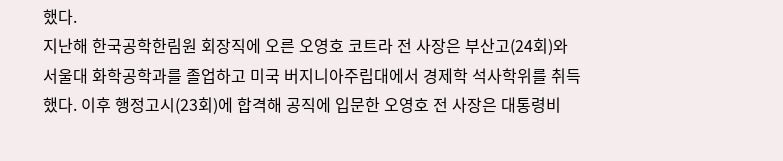했다.
지난해 한국공학한림원 회장직에 오른 오영호 코트라 전 사장은 부산고(24회)와 서울대 화학공학과를 졸업하고 미국 버지니아주립대에서 경제학 석사학위를 취득했다. 이후 행정고시(23회)에 합격해 공직에 입문한 오영호 전 사장은 대통령비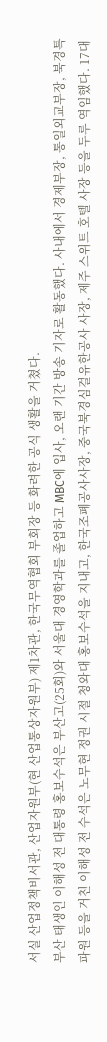서실 산업정책비서관, 산업자원부(현 산업통상자원부) 제1차관, 한국무역협회 부회장 등 화려한 공식 생활을 거쳤다.
부산 태생인 이해성 전 대통령 홍보수석은 부산고(25회)와 서울대 경영학과를 졸업하고 MBC에 입사, 오랜 기간 방송 기자로 활동했다. 사내에서 경제부장, 통일외교부장, 북경특파원 등을 거친 이해성 전 수석은 노무현 정권 시절 청와대 홍보수석을 지내고, 한국조폐공사사장, 중국북경심걸유한공사 사장, 제주 스위트 호텔 사장 등을 두루 역임했다. 17대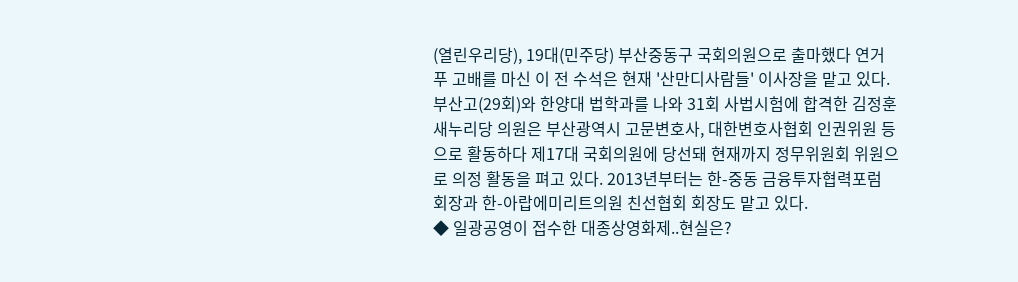(열린우리당), 19대(민주당) 부산중동구 국회의원으로 출마했다 연거푸 고배를 마신 이 전 수석은 현재 '산만디사람들' 이사장을 맡고 있다.
부산고(29회)와 한양대 법학과를 나와 31회 사법시험에 합격한 김정훈 새누리당 의원은 부산광역시 고문변호사, 대한변호사협회 인권위원 등으로 활동하다 제17대 국회의원에 당선돼 현재까지 정무위원회 위원으로 의정 활동을 펴고 있다. 2013년부터는 한-중동 금융투자협력포럼 회장과 한-아랍에미리트의원 친선협회 회장도 맡고 있다.
◆ 일광공영이 접수한 대종상영화제..현실은?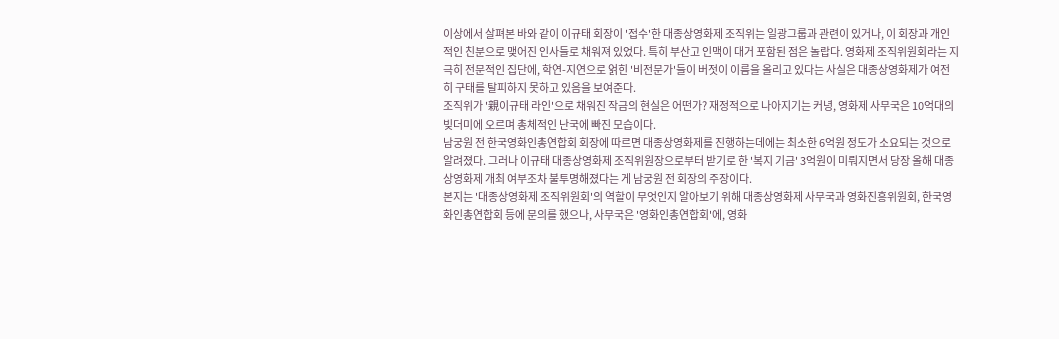이상에서 살펴본 바와 같이 이규태 회장이 '접수'한 대종상영화제 조직위는 일광그룹과 관련이 있거나, 이 회장과 개인적인 친분으로 맺어진 인사들로 채워져 있었다. 특히 부산고 인맥이 대거 포함된 점은 놀랍다. 영화제 조직위원회라는 지극히 전문적인 집단에, 학연-지연으로 얽힌 '비전문가'들이 버젓이 이름을 올리고 있다는 사실은 대종상영화제가 여전히 구태를 탈피하지 못하고 있음을 보여준다.
조직위가 '親이규태 라인'으로 채워진 작금의 현실은 어떤가? 재정적으로 나아지기는 커녕, 영화제 사무국은 10억대의 빚더미에 오르며 총체적인 난국에 빠진 모습이다.
남궁원 전 한국영화인총연합회 회장에 따르면 대종상영화제를 진행하는데에는 최소한 6억원 정도가 소요되는 것으로 알려졌다. 그러나 이규태 대종상영화제 조직위원장으로부터 받기로 한 '복지 기금' 3억원이 미뤄지면서 당장 올해 대종상영화제 개최 여부조차 불투명해졌다는 게 남궁원 전 회장의 주장이다.
본지는 '대종상영화제 조직위원회'의 역할이 무엇인지 알아보기 위해 대종상영화제 사무국과 영화진흥위원회, 한국영화인총연합회 등에 문의를 했으나, 사무국은 '영화인총연합회'에, 영화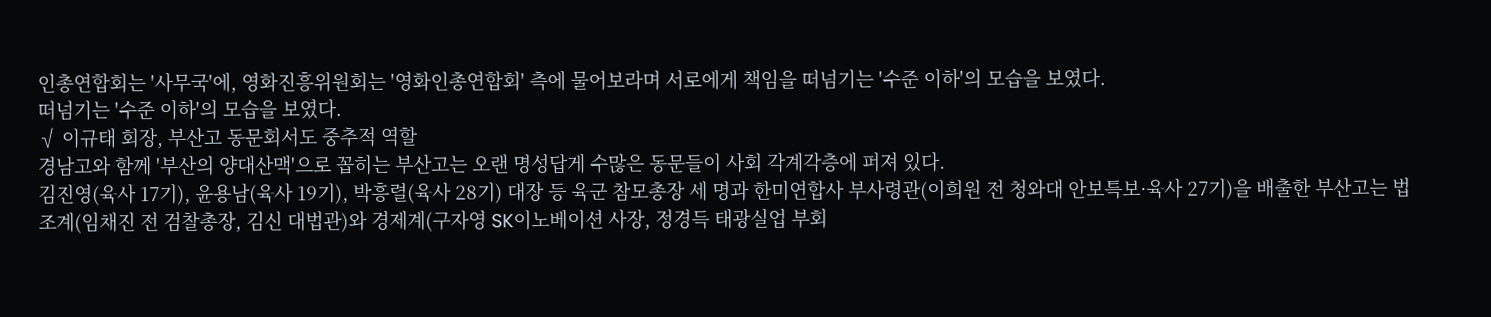인총연합회는 '사무국'에, 영화진흥위원회는 '영화인총연합회' 측에 물어보라며 서로에게 책임을 떠넘기는 '수준 이하'의 모습을 보였다.
떠넘기는 '수준 이하'의 모습을 보였다.
√ 이규태 회장, 부산고 동문회서도 중추적 역할
경남고와 함께 '부산의 양대산맥'으로 꼽히는 부산고는 오랜 명성답게 수많은 동문들이 사회 각계각층에 퍼져 있다.
김진영(육사 17기), 윤용남(육사 19기), 박흥렬(육사 28기) 대장 등 육군 참모총장 세 명과 한미연합사 부사령관(이희원 전 청와대 안보특보·육사 27기)을 배출한 부산고는 법조계(임채진 전 검찰총장, 김신 대법관)와 경제계(구자영 SK이노베이션 사장, 정경득 태광실업 부회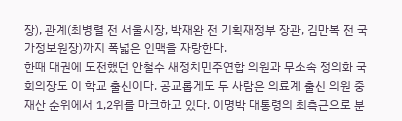장), 관계(최병렬 전 서울시장, 박재완 전 기획재정부 장관, 김만복 전 국가정보원장)까지 폭넓은 인맥을 자랑한다.
한때 대권에 도전했던 안철수 새정치민주연합 의원과 무소속 정의화 국회의장도 이 학교 출신이다. 공교롭게도 두 사람은 의료계 출신 의원 중 재산 순위에서 1,2위를 마크하고 있다. 이명박 대통령의 최측근으로 분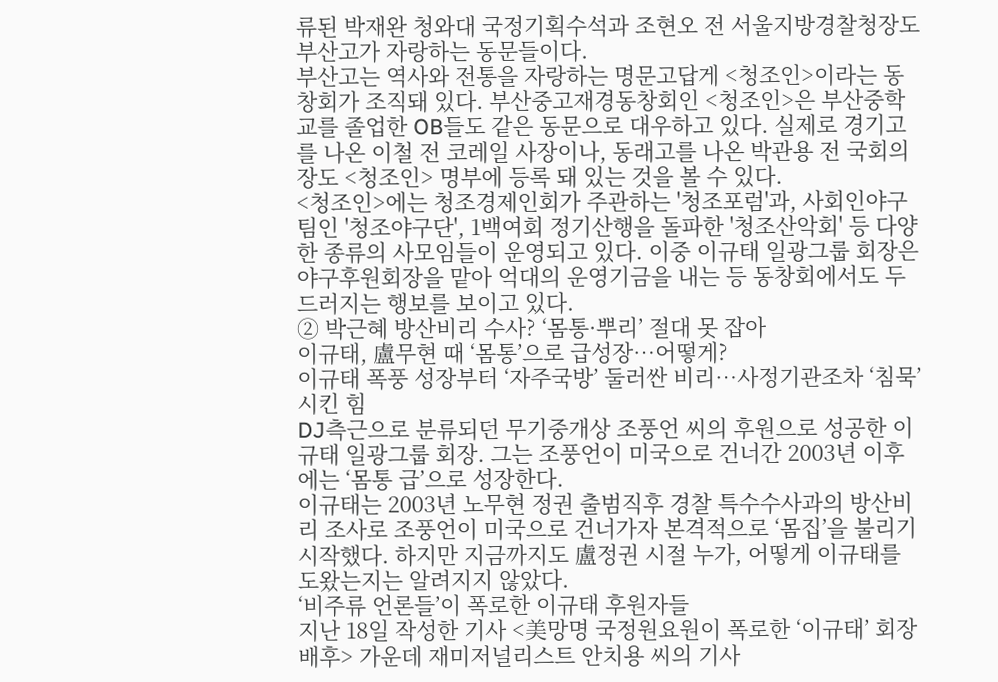류된 박재완 청와대 국정기획수석과 조현오 전 서울지방경찰청장도 부산고가 자랑하는 동문들이다.
부산고는 역사와 전통을 자랑하는 명문고답게 <청조인>이라는 동창회가 조직돼 있다. 부산중고재경동창회인 <청조인>은 부산중학교를 졸업한 OB들도 같은 동문으로 대우하고 있다. 실제로 경기고를 나온 이철 전 코레일 사장이나, 동래고를 나온 박관용 전 국회의장도 <청조인> 명부에 등록 돼 있는 것을 볼 수 있다.
<청조인>에는 청조경제인회가 주관하는 '청조포럼'과, 사회인야구팀인 '청조야구단', 1백여회 정기산행을 돌파한 '청조산악회' 등 다양한 종류의 사모임들이 운영되고 있다. 이중 이규태 일광그룹 회장은 야구후원회장을 맡아 억대의 운영기금을 내는 등 동창회에서도 두드러지는 행보를 보이고 있다.
② 박근혜 방산비리 수사? ‘몸통·뿌리’ 절대 못 잡아
이규태, 盧무현 때 ‘몸통’으로 급성장…어떻게?
이규태 폭풍 성장부터 ‘자주국방’ 둘러싼 비리…사정기관조차 ‘침묵’시킨 힘
DJ측근으로 분류되던 무기중개상 조풍언 씨의 후원으로 성공한 이규태 일광그룹 회장. 그는 조풍언이 미국으로 건너간 2003년 이후에는 ‘몸통 급’으로 성장한다.
이규태는 2003년 노무현 정권 출범직후 경찰 특수수사과의 방산비리 조사로 조풍언이 미국으로 건너가자 본격적으로 ‘몸집’을 불리기 시작했다. 하지만 지금까지도 盧정권 시절 누가, 어떻게 이규태를 도왔는지는 알려지지 않았다.
‘비주류 언론들’이 폭로한 이규태 후원자들
지난 18일 작성한 기사 <美망명 국정원요원이 폭로한 ‘이규태’ 회장 배후> 가운데 재미저널리스트 안치용 씨의 기사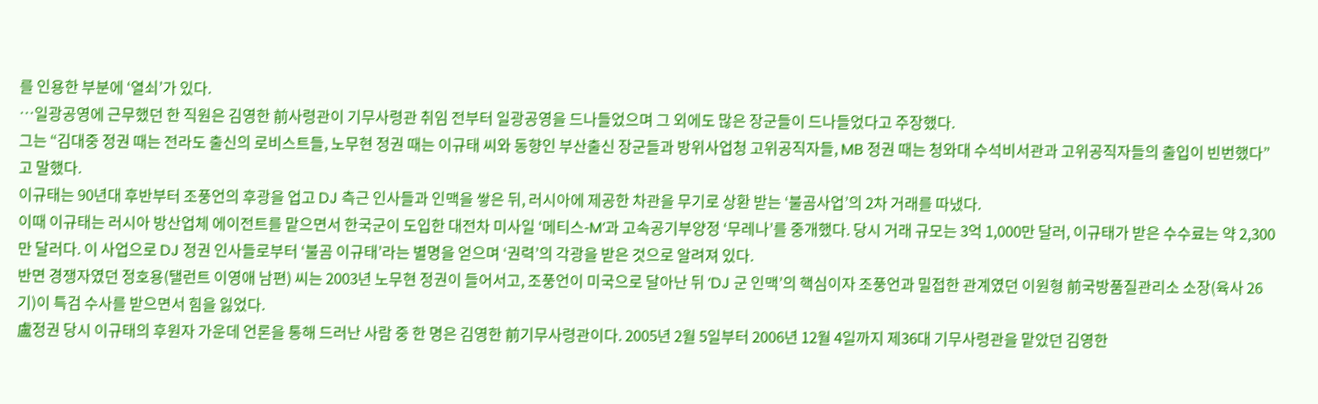를 인용한 부분에 ‘열쇠’가 있다.
…일광공영에 근무했던 한 직원은 김영한 前사령관이 기무사령관 취임 전부터 일광공영을 드나들었으며 그 외에도 많은 장군들이 드나들었다고 주장했다.
그는 “김대중 정권 때는 전라도 출신의 로비스트들, 노무현 정권 때는 이규태 씨와 동향인 부산출신 장군들과 방위사업청 고위공직자들, MB 정권 때는 청와대 수석비서관과 고위공직자들의 출입이 빈번했다”고 말했다.
이규태는 90년대 후반부터 조풍언의 후광을 업고 DJ 측근 인사들과 인맥을 쌓은 뒤, 러시아에 제공한 차관을 무기로 상환 받는 ‘불곰사업’의 2차 거래를 따냈다.
이때 이규태는 러시아 방산업체 에이전트를 맡으면서 한국군이 도입한 대전차 미사일 ‘메티스-M’과 고속공기부양정 ‘무레나’를 중개했다. 당시 거래 규모는 3억 1,000만 달러, 이규태가 받은 수수료는 약 2,300만 달러다. 이 사업으로 DJ 정권 인사들로부터 ‘불곰 이규태’라는 별명을 얻으며 ‘권력’의 각광을 받은 것으로 알려져 있다.
반면 경쟁자였던 정호용(탤런트 이영애 남편) 씨는 2003년 노무현 정권이 들어서고, 조풍언이 미국으로 달아난 뒤 ‘DJ 군 인맥’의 핵심이자 조풍언과 밀접한 관계였던 이원형 前국방품질관리소 소장(육사 26기)이 특검 수사를 받으면서 힘을 잃었다.
盧정권 당시 이규태의 후원자 가운데 언론을 통해 드러난 사람 중 한 명은 김영한 前기무사령관이다. 2005년 2월 5일부터 2006년 12월 4일까지 제36대 기무사령관을 맡았던 김영한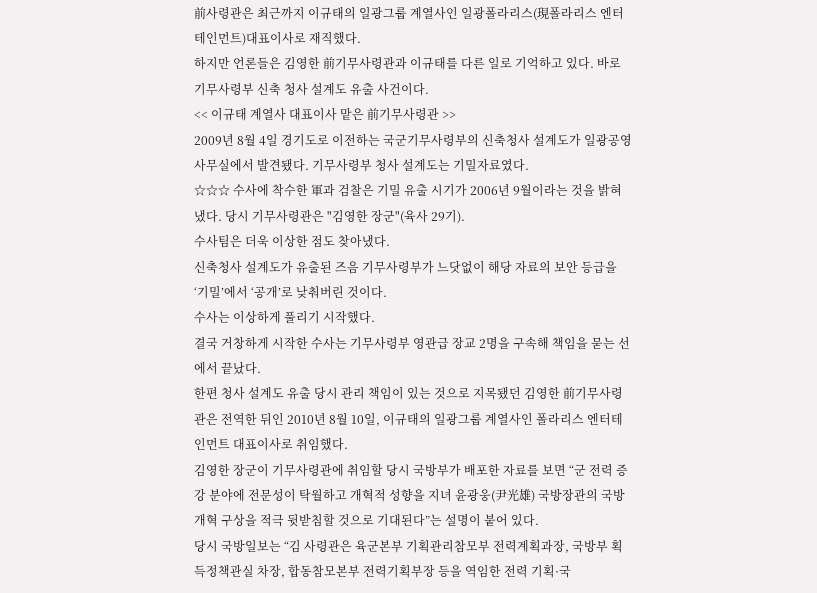前사령관은 최근까지 이규태의 일광그룹 계열사인 일광폴라리스(現폴라리스 엔터테인먼트)대표이사로 재직했다.
하지만 언론들은 김영한 前기무사령관과 이규태를 다른 일로 기억하고 있다. 바로 기무사령부 신축 청사 설계도 유출 사건이다.
<< 이규태 계열사 대표이사 맡은 前기무사령관 >>
2009년 8월 4일 경기도로 이전하는 국군기무사령부의 신축청사 설계도가 일광공영 사무실에서 발견됐다. 기무사령부 청사 설계도는 기밀자료였다.
☆☆☆ 수사에 착수한 軍과 검찰은 기밀 유출 시기가 2006년 9월이라는 것을 밝혀냈다. 당시 기무사령관은 "김영한 장군"(육사 29기).
수사팀은 더욱 이상한 점도 찾아냈다.
신축청사 설계도가 유출된 즈음 기무사령부가 느닷없이 해당 자료의 보안 등급을 ‘기밀’에서 ‘공개’로 낮춰버린 것이다.
수사는 이상하게 풀리기 시작했다.
결국 거창하게 시작한 수사는 기무사령부 영관급 장교 2명을 구속해 책임을 묻는 선에서 끝났다.
한편 청사 설계도 유출 당시 관리 책임이 있는 것으로 지목됐던 김영한 前기무사령관은 전역한 뒤인 2010년 8월 10일, 이규태의 일광그룹 계열사인 폴라리스 엔터테인먼트 대표이사로 취임했다.
김영한 장군이 기무사령관에 취임할 당시 국방부가 배포한 자료를 보면 “군 전력 증강 분야에 전문성이 탁월하고 개혁적 성향을 지녀 윤광웅(尹光雄) 국방장관의 국방 개혁 구상을 적극 뒷받침할 것으로 기대된다”는 설명이 붙어 있다.
당시 국방일보는 “김 사령관은 육군본부 기획관리참모부 전력계획과장, 국방부 획득정책관실 차장, 합동참모본부 전력기획부장 등을 역임한 전력 기획·국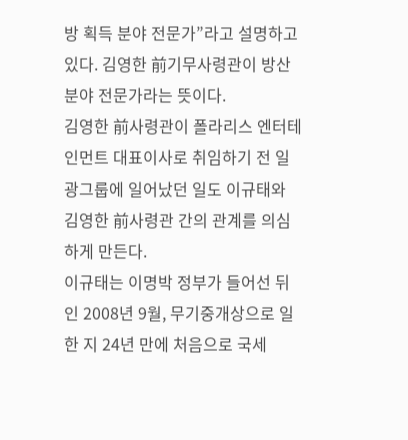방 획득 분야 전문가”라고 설명하고 있다. 김영한 前기무사령관이 방산 분야 전문가라는 뜻이다.
김영한 前사령관이 폴라리스 엔터테인먼트 대표이사로 취임하기 전 일광그룹에 일어났던 일도 이규태와 김영한 前사령관 간의 관계를 의심하게 만든다.
이규태는 이명박 정부가 들어선 뒤인 2008년 9월, 무기중개상으로 일한 지 24년 만에 처음으로 국세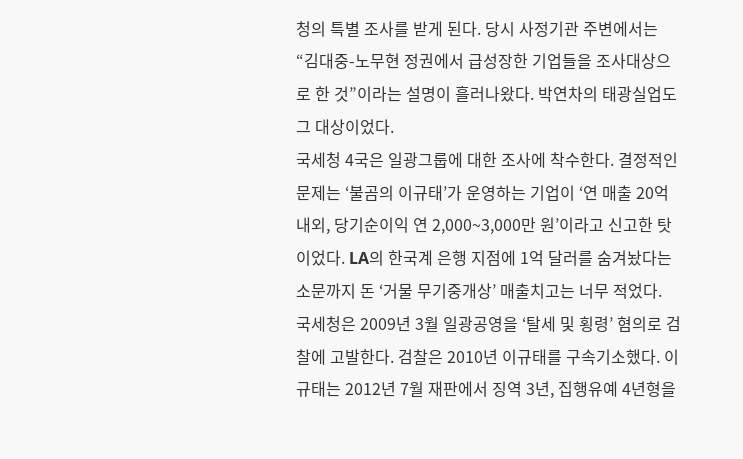청의 특별 조사를 받게 된다. 당시 사정기관 주변에서는 “김대중-노무현 정권에서 급성장한 기업들을 조사대상으로 한 것”이라는 설명이 흘러나왔다. 박연차의 태광실업도 그 대상이었다.
국세청 4국은 일광그룹에 대한 조사에 착수한다. 결정적인 문제는 ‘불곰의 이규태’가 운영하는 기업이 ‘연 매출 20억 내외, 당기순이익 연 2,000~3,000만 원’이라고 신고한 탓이었다. LA의 한국계 은행 지점에 1억 달러를 숨겨놨다는 소문까지 돈 ‘거물 무기중개상’ 매출치고는 너무 적었다.
국세청은 2009년 3월 일광공영을 ‘탈세 및 횡령’ 혐의로 검찰에 고발한다. 검찰은 2010년 이규태를 구속기소했다. 이규태는 2012년 7월 재판에서 징역 3년, 집행유예 4년형을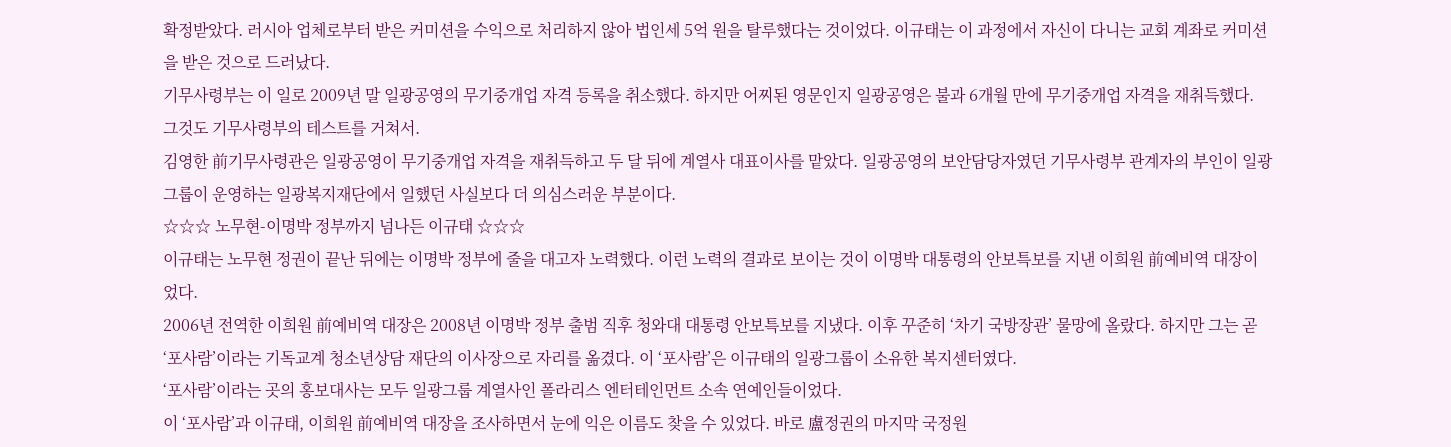확정받았다. 러시아 업체로부터 받은 커미션을 수익으로 처리하지 않아 법인세 5억 원을 탈루했다는 것이었다. 이규태는 이 과정에서 자신이 다니는 교회 계좌로 커미션을 받은 것으로 드러났다.
기무사령부는 이 일로 2009년 말 일광공영의 무기중개업 자격 등록을 취소했다. 하지만 어찌된 영문인지 일광공영은 불과 6개월 만에 무기중개업 자격을 재취득했다. 그것도 기무사령부의 테스트를 거쳐서.
김영한 前기무사령관은 일광공영이 무기중개업 자격을 재취득하고 두 달 뒤에 계열사 대표이사를 맡았다. 일광공영의 보안담당자였던 기무사령부 관계자의 부인이 일광그룹이 운영하는 일광복지재단에서 일했던 사실보다 더 의심스러운 부분이다.
☆☆☆ 노무현-이명박 정부까지 넘나든 이규태 ☆☆☆
이규태는 노무현 정권이 끝난 뒤에는 이명박 정부에 줄을 대고자 노력했다. 이런 노력의 결과로 보이는 것이 이명박 대통령의 안보특보를 지낸 이희원 前예비역 대장이었다.
2006년 전역한 이희원 前예비역 대장은 2008년 이명박 정부 출범 직후 청와대 대통령 안보특보를 지냈다. 이후 꾸준히 ‘차기 국방장관’ 물망에 올랐다. 하지만 그는 곧 ‘포사람’이라는 기독교계 청소년상담 재단의 이사장으로 자리를 옮겼다. 이 ‘포사람’은 이규태의 일광그룹이 소유한 복지센터였다.
‘포사람’이라는 곳의 홍보대사는 모두 일광그룹 계열사인 폴라리스 엔터테인먼트 소속 연예인들이었다.
이 ‘포사람’과 이규태, 이희원 前예비역 대장을 조사하면서 눈에 익은 이름도 찾을 수 있었다. 바로 盧정권의 마지막 국정원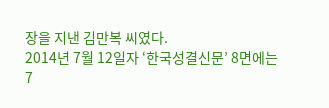장을 지낸 김만복 씨였다.
2014년 7월 12일자 ‘한국성결신문’ 8면에는 7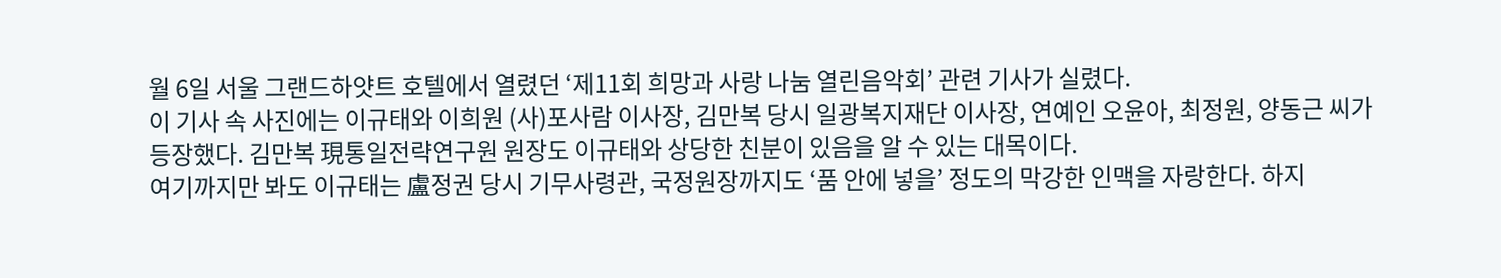월 6일 서울 그랜드하얏트 호텔에서 열렸던 ‘제11회 희망과 사랑 나눔 열린음악회’ 관련 기사가 실렸다.
이 기사 속 사진에는 이규태와 이희원 (사)포사람 이사장, 김만복 당시 일광복지재단 이사장, 연예인 오윤아, 최정원, 양동근 씨가 등장했다. 김만복 現통일전략연구원 원장도 이규태와 상당한 친분이 있음을 알 수 있는 대목이다.
여기까지만 봐도 이규태는 盧정권 당시 기무사령관, 국정원장까지도 ‘품 안에 넣을’ 정도의 막강한 인맥을 자랑한다. 하지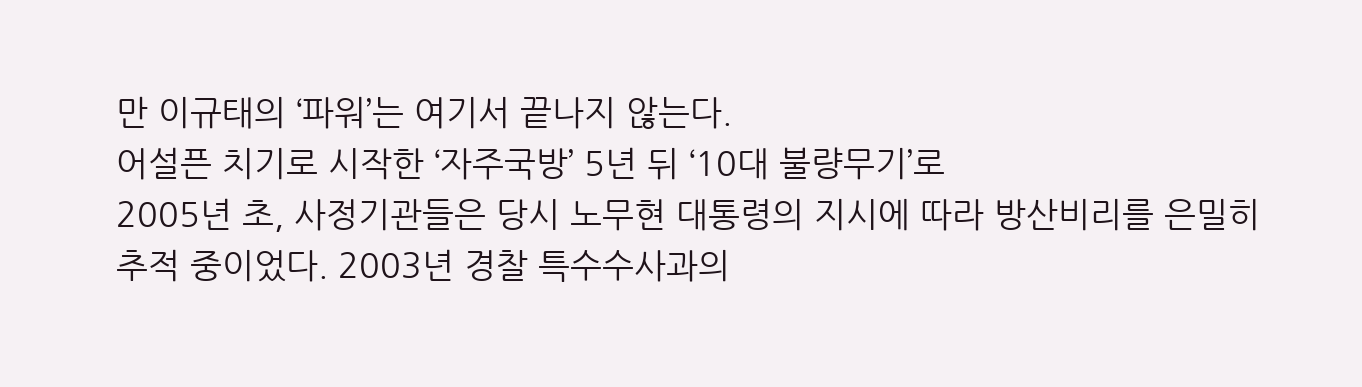만 이규태의 ‘파워’는 여기서 끝나지 않는다.
어설픈 치기로 시작한 ‘자주국방’ 5년 뒤 ‘10대 불량무기’로
2005년 초, 사정기관들은 당시 노무현 대통령의 지시에 따라 방산비리를 은밀히 추적 중이었다. 2003년 경찰 특수수사과의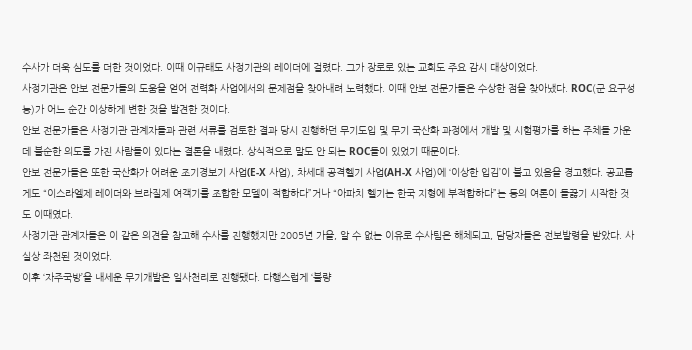수사가 더욱 심도를 더한 것이었다. 이때 이규태도 사정기관의 레이더에 걸렸다. 그가 장로로 있는 교회도 주요 감시 대상이었다.
사정기관은 안보 전문가들의 도움을 얻어 전력화 사업에서의 문제점을 찾아내려 노력했다. 이때 안보 전문가들은 수상한 점을 찾아냈다. ROC(군 요구성능)가 어느 순간 이상하게 변한 것을 발견한 것이다.
안보 전문가들은 사정기관 관계자들과 관련 서류를 검토한 결과 당시 진행하던 무기도입 및 무기 국산화 과정에서 개발 및 시험평가를 하는 주체들 가운데 불순한 의도를 가진 사람들이 있다는 결론을 내렸다. 상식적으로 말도 안 되는 ROC들이 있었기 때문이다.
안보 전문가들은 또한 국산화가 어려운 조기경보기 사업(E-X 사업), 차세대 공격헬기 사업(AH-X 사업)에 ‘이상한 입김’이 불고 있음을 경고했다. 공교롭게도 “이스라엘제 레이더와 브라질제 여객기를 조합한 모델이 적합하다”거나 “아파치 헬기는 한국 지형에 부적합하다”는 등의 여론이 들끓기 시작한 것도 이때였다.
사정기관 관계자들은 이 같은 의견을 참고해 수사를 진행했지만 2005년 가을, 알 수 없는 이유로 수사팀은 해체되고, 담당자들은 전보발령을 받았다. 사실상 좌천된 것이었다.
이후 ‘자주국방’을 내세운 무기개발은 일사천리로 진행됐다. 다행스럽게 ‘불량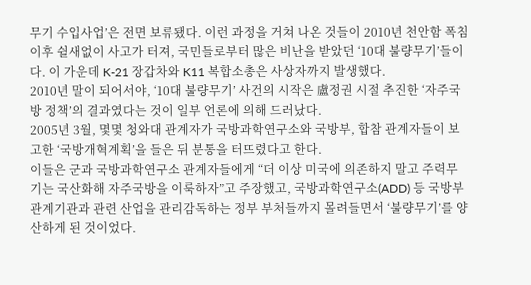무기 수입사업’은 전면 보류됐다. 이런 과정을 거쳐 나온 것들이 2010년 천안함 폭침 이후 쉴새없이 사고가 터져, 국민들로부터 많은 비난을 받았던 ‘10대 불량무기’들이다. 이 가운데 K-21 장갑차와 K11 복합소총은 사상자까지 발생했다.
2010년 말이 되어서야, ‘10대 불량무기’ 사건의 시작은 盧정권 시절 추진한 ‘자주국방 정책’의 결과였다는 것이 일부 언론에 의해 드러났다.
2005년 3월, 몇몇 청와대 관계자가 국방과학연구소와 국방부, 합참 관계자들이 보고한 ‘국방개혁계획’을 들은 뒤 분통을 터뜨렸다고 한다.
이들은 군과 국방과학연구소 관계자들에게 “더 이상 미국에 의존하지 말고 주력무기는 국산화해 자주국방을 이룩하자”고 주장했고, 국방과학연구소(ADD) 등 국방부 관계기관과 관련 산업을 관리감독하는 정부 부처들까지 몰려들면서 ‘불량무기’를 양산하게 된 것이었다.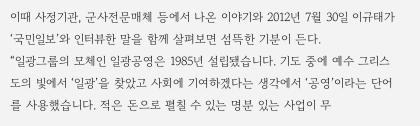이때 사정기관, 군사전문매체 등에서 나온 이야기와 2012년 7월 30일 이규태가 ‘국민일보’와 인터뷰한 말을 함께 살펴보면 섬뜩한 기분이 든다.
“일광그룹의 모체인 일광공영은 1985년 설립됐습니다. 기도 중에 예수 그리스도의 빛에서 ‘일광’을 찾았고 사회에 기여하겠다는 생각에서 ‘공영’이라는 단어를 사용했습니다. 적은 돈으로 펼칠 수 있는 명분 있는 사업이 무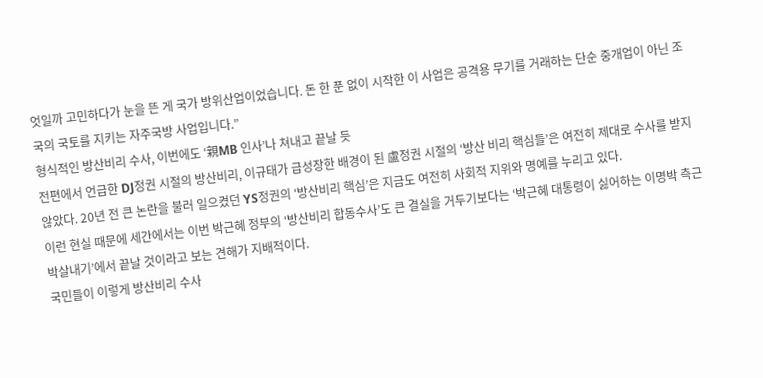엇일까 고민하다가 눈을 뜬 게 국가 방위산업이었습니다. 돈 한 푼 없이 시작한 이 사업은 공격용 무기를 거래하는 단순 중개업이 아닌 조국의 국토를 지키는 자주국방 사업입니다.”
형식적인 방산비리 수사, 이번에도 ‘親MB 인사’나 쳐내고 끝날 듯
전편에서 언급한 DJ정권 시절의 방산비리, 이규태가 급성장한 배경이 된 盧정권 시절의 ‘방산 비리 핵심들’은 여전히 제대로 수사를 받지 않았다. 20년 전 큰 논란을 불러 일으켰던 YS정권의 ‘방산비리 핵심’은 지금도 여전히 사회적 지위와 명예를 누리고 있다.
이런 현실 때문에 세간에서는 이번 박근혜 정부의 ‘방산비리 합동수사’도 큰 결실을 거두기보다는 ‘박근혜 대통령이 싫어하는 이명박 측근 박살내기’에서 끝날 것이라고 보는 견해가 지배적이다.
국민들이 이렇게 방산비리 수사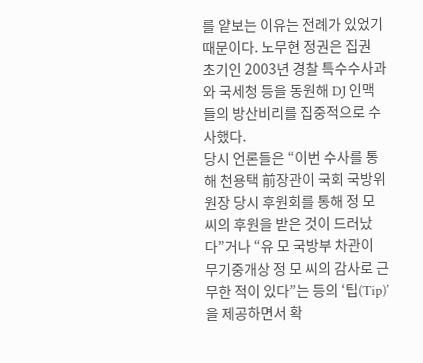를 얕보는 이유는 전례가 있었기 때문이다. 노무현 정권은 집권 초기인 2003년 경찰 특수수사과와 국세청 등을 동원해 DJ 인맥들의 방산비리를 집중적으로 수사했다.
당시 언론들은 “이번 수사를 통해 천용택 前장관이 국회 국방위원장 당시 후원회를 통해 정 모 씨의 후원을 받은 것이 드러났다”거나 “유 모 국방부 차관이 무기중개상 정 모 씨의 감사로 근무한 적이 있다”는 등의 ‘팁(Tip)’을 제공하면서 확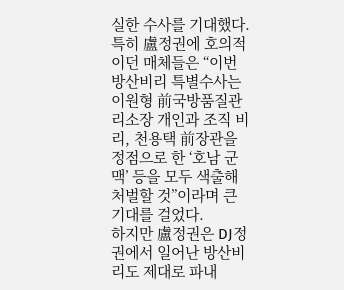실한 수사를 기대했다.
특히 盧정권에 호의적이던 매체들은 “이번 방산비리 특별수사는 이원형 前국방품질관리소장 개인과 조직 비리, 천용택 前장관을 정점으로 한 ‘호남 군맥’ 등을 모두 색출해 처벌할 것”이라며 큰 기대를 걸었다.
하지만 盧정권은 DJ정권에서 일어난 방산비리도 제대로 파내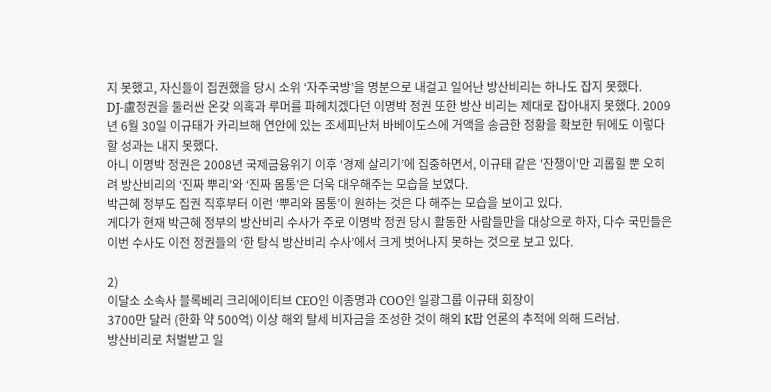지 못했고, 자신들이 집권했을 당시 소위 ‘자주국방’을 명분으로 내걸고 일어난 방산비리는 하나도 잡지 못했다.
DJ-盧정권을 둘러싼 온갖 의혹과 루머를 파헤치겠다던 이명박 정권 또한 방산 비리는 제대로 잡아내지 못했다. 2009년 6월 30일 이규태가 카리브해 연안에 있는 조세피난처 바베이도스에 거액을 송금한 정황을 확보한 뒤에도 이렇다 할 성과는 내지 못했다.
아니 이명박 정권은 2008년 국제금융위기 이후 ‘경제 살리기’에 집중하면서, 이규태 같은 '잔챙이'만 괴롭힐 뿐 오히려 방산비리의 ‘진짜 뿌리’와 ‘진짜 몸통’은 더욱 대우해주는 모습을 보였다.
박근혜 정부도 집권 직후부터 이런 ‘뿌리와 몸통’이 원하는 것은 다 해주는 모습을 보이고 있다.
게다가 현재 박근혜 정부의 방산비리 수사가 주로 이명박 정권 당시 활동한 사람들만을 대상으로 하자, 다수 국민들은 이번 수사도 이전 정권들의 ‘한 탕식 방산비리 수사’에서 크게 벗어나지 못하는 것으로 보고 있다.

2)
이달소 소속사 블록베리 크리에이티브 CEO인 이종명과 COO인 일광그룹 이규태 회장이
3700만 달러 (한화 약 500억) 이상 해외 탈세 비자금을 조성한 것이 해외 K팝 언론의 추적에 의해 드러남.
방산비리로 처벌받고 일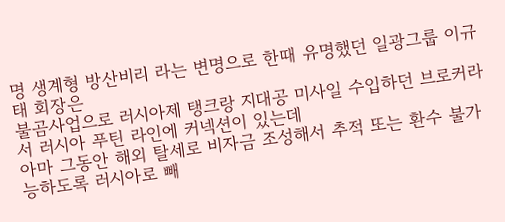명 생계형 방산비리 라는 변명으로 한때 유명했던 일광그룹 이규태 회장은
불곰사업으로 러시아제 탱크랑 지대공 미사일 수입하던 브로커라서 러시아 푸틴 라인에 커넥션이 있는데
아마 그동안 해외 탈세로 비자금 조성해서 추적 또는 환수 불가능하도록 러시아로 빼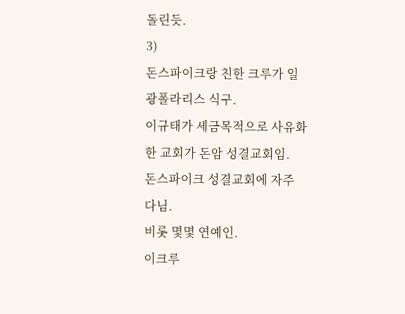돌린듯.
3)
돈스파이크랑 친한 크루가 일광폴라리스 식구.
이규태가 세금목적으로 사유화한 교회가 돈암 성결교회임.
돈스파이크 성결교회에 자주 다님.
비롯 몇몇 연예인.
이크루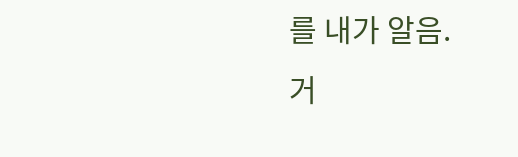를 내가 알음.
거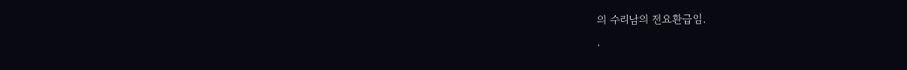의 수리남의 전요환급임.
.